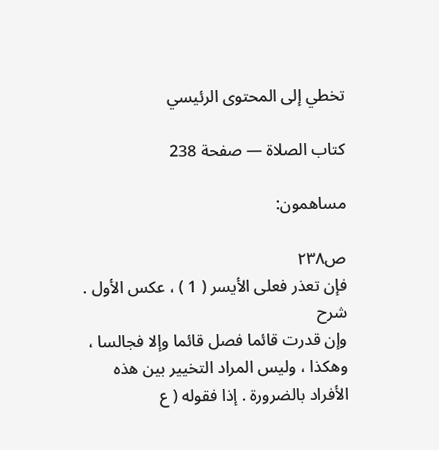تخطي إلى المحتوى الرئيسي

كتاب الصلاة — صفحة 238

مساهمون:

ص٢٣٨
فإن تعذر فعلى الأيسر ( 1 ) ، عكس الأول .
شرح
وإن قدرت قائما فصل قائما وإلا فجالسا ، وهكذا ، وليس المراد التخيير بين هذه الأفراد بالضرورة . إذا فقوله ( ع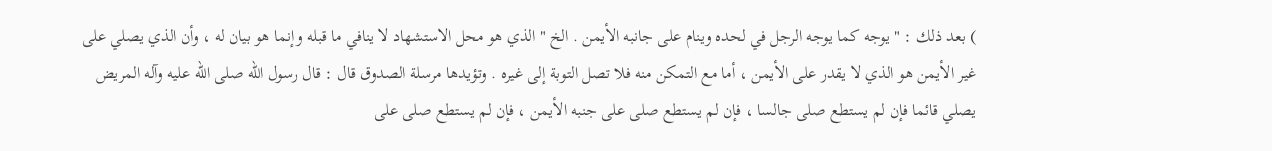) بعد ذلك : " يوجه كما يوجه الرجل في لحده وينام على جانبه الأيمن . الخ " الذي هو محل الاستشهاد لا ينافي ما قبله وإنما هو بيان له ، وأن الذي يصلي على غير الأيمن هو الذي لا يقدر على الأيمن ، أما مع التمكن منه فلا تصل التوبة إلى غيره . وتؤيدها مرسلة الصدوق قال : قال رسول الله صلى الله عليه وآله المريض يصلي قائما فإن لم يستطع صلى جالسا ، فإن لم يستطع صلى على جنبه الأيمن ، فإن لم يستطع صلى على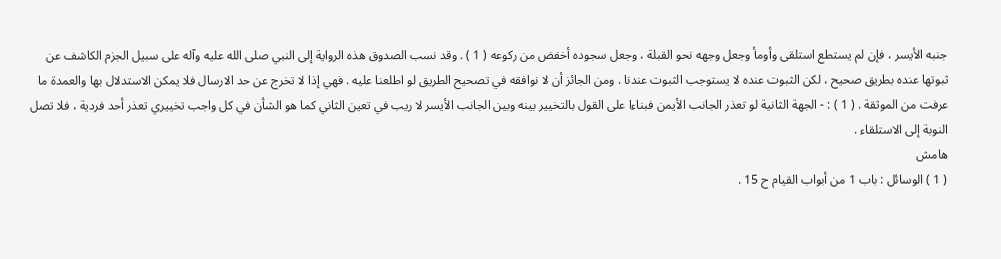جنبه الأيسر ، فإن لم يستطع استلقى وأومأ وجعل وجهه نحو القبلة ، وجعل سجوده أخفض من ركوعه ( 1 ) . وقد نسب الصدوق هذه الرواية إلى النبي صلى الله عليه وآله على سبيل الجزم الكاشف عن ثبوتها عنده بطريق صحيح ، لكن الثبوت عنده لا يستوجب الثبوت عندنا . ومن الجائز أن لا نوافقه في تصحيح الطريق لو اطلعنا عليه . فهي إذا لا تخرج عن حد الارسال فلا يمكن الاستدلال بها والعمدة ما عرفت من الموثقة . ( 1 ) : - الجهة الثانية لو تعذر الجانب الأيمن فبناءا على القول بالتخيير بينه وبين الجانب الأيسر لا ريب في تعين الثاني كما هو الشأن في كل واجب تخييري تعذر أحد فردية ، فلا تصل النوبة إلى الاستلقاء .
هامش
( 1 ) الوسائل : باب 1 من أبواب القيام ح 15 .